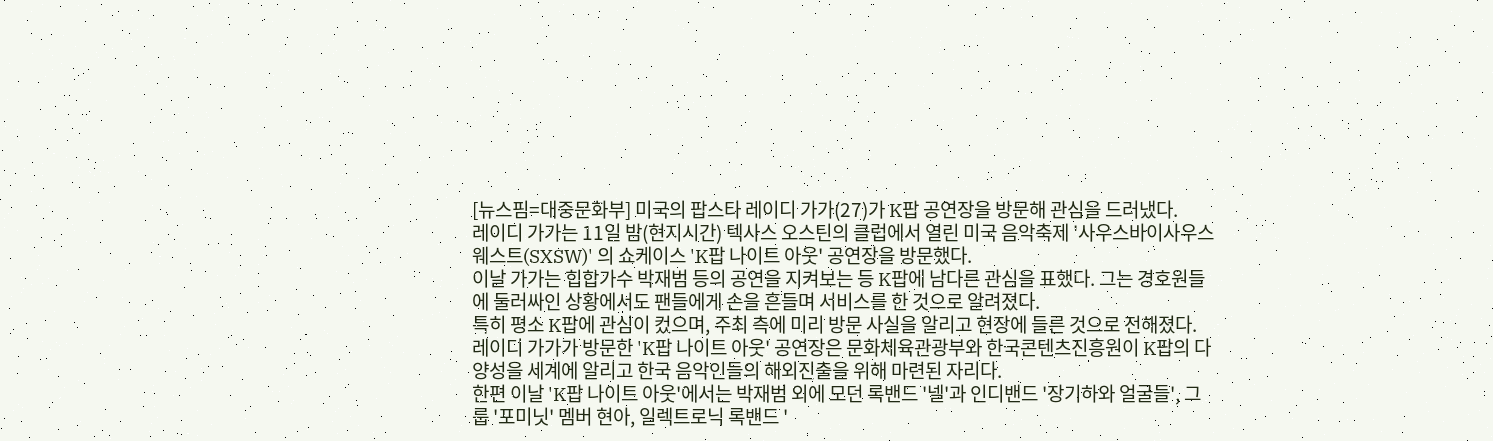[뉴스핌=대중문화부] 미국의 팝스타 레이디 가가(27)가 K팝 공연장을 방문해 관심을 드러냈다.
레이디 가가는 11일 밤(현지시간) 텍사스 오스틴의 클럽에서 열린 미국 음악축제 '사우스바이사우스웨스트(SXSW)' 의 쇼케이스 'K팝 나이트 아웃' 공연장을 방문했다.
이날 가가는 힙합가수 박재범 등의 공연을 지켜보는 등 K팝에 남다른 관심을 표했다. 그는 경호원들에 둘러싸인 상황에서도 팬들에게 손을 흔들며 서비스를 한 것으로 알려졌다.
특히 평소 K팝에 관심이 컸으며, 주최 측에 미리 방문 사실을 알리고 현장에 들른 것으로 전해졌다.
레이디 가가가 방문한 'K팝 나이트 아웃' 공연장은 문화체육관광부와 한국콘텐츠진흥원이 K팝의 다양성을 세계에 알리고 한국 음악인들의 해외진출을 위해 마련된 자리다.
한편 이날 'K팝 나이트 아웃'에서는 박재범 외에 모던 록밴드 '넬'과 인디밴드 '장기하와 얼굴들', 그룹 '포미닛' 멤버 현아, 일렉트로닉 록밴드 '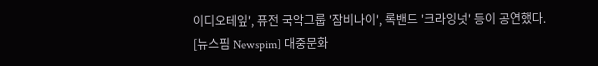이디오테잎', 퓨전 국악그룹 '잠비나이', 록밴드 '크라잉넛' 등이 공연했다.
[뉴스핌 Newspim] 대중문화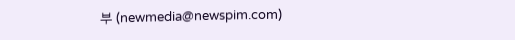부 (newmedia@newspim.com)